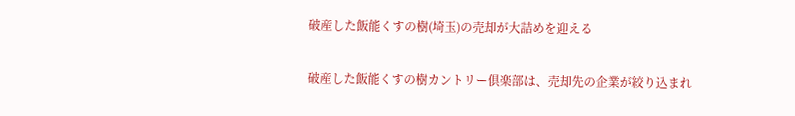破産した飯能くすの樹(埼玉)の売却が大詰めを迎える

破産した飯能くすの樹カントリー倶楽部は、売却先の企業が絞り込まれ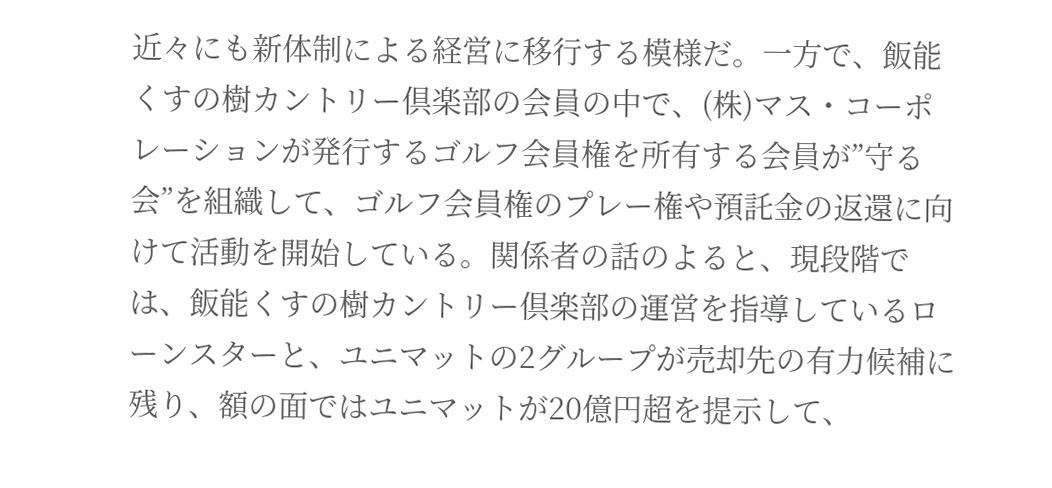近々にも新体制による経営に移行する模様だ。一方で、飯能くすの樹カントリー倶楽部の会員の中で、(株)マス・コーポレーションが発行するゴルフ会員権を所有する会員が”守る会”を組織して、ゴルフ会員権のプレー権や預託金の返還に向けて活動を開始している。関係者の話のよると、現段階では、飯能くすの樹カントリー倶楽部の運営を指導しているローンスターと、ユニマットの2グループが売却先の有力候補に残り、額の面ではユニマットが20億円超を提示して、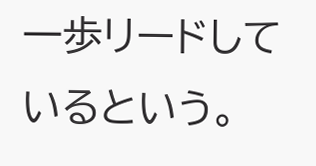一歩リードしているという。